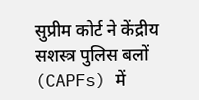सुप्रीम कोर्ट ने केंद्रीय सशस्त्र पुलिस बलों (CAPFs) में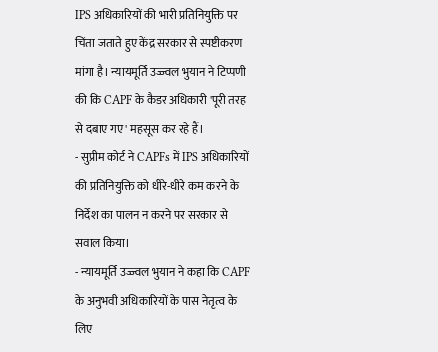IPS अधिकारियों की भारी प्रतिनियुक्ति पर चिंता जताते हुए केंद्र सरकार से स्पष्टीकरण मांगा है। न्यायमूर्ति उज्ज्वल भुयान ने टिप्पणी की कि CAPF के कैडर अधिकारी 'पूरी तरह से दबाए गए' महसूस कर रहे हैं।
- सुप्रीम कोर्ट ने CAPFs में IPS अधिकारियों की प्रतिनियुक्ति को धीरे-धीरे कम करने के निर्देश का पालन न करने पर सरकार से सवाल किया।
- न्यायमूर्ति उज्ज्वल भुयान ने कहा कि CAPF के अनुभवी अधिकारियों के पास नेतृत्व के लिए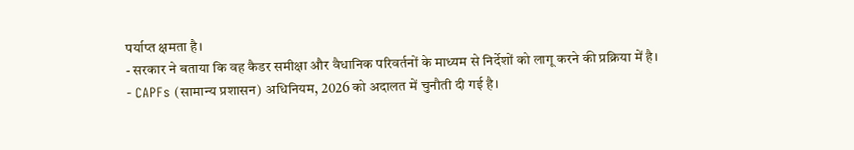पर्याप्त क्षमता है।
- सरकार ने बताया कि वह कैडर समीक्षा और वैधानिक परिवर्तनों के माध्यम से निर्देशों को लागू करने की प्रक्रिया में है।
- CAPFs (सामान्य प्रशासन) अधिनियम, 2026 को अदालत में चुनौती दी गई है।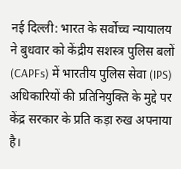नई दिल्ली: भारत के सर्वोच्च न्यायालय ने बुधवार को केंद्रीय सशस्त्र पुलिस बलों (CAPFs) में भारतीय पुलिस सेवा (IPS) अधिकारियों की प्रतिनियुक्ति के मुद्दे पर केंद्र सरकार के प्रति कड़ा रुख अपनाया है।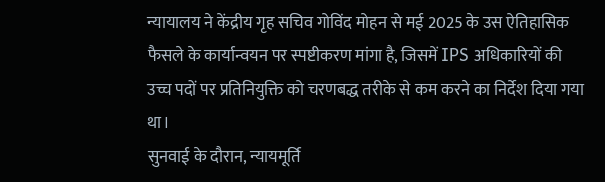न्यायालय ने केंद्रीय गृह सचिव गोविंद मोहन से मई 2025 के उस ऐतिहासिक फैसले के कार्यान्वयन पर स्पष्टीकरण मांगा है, जिसमें IPS अधिकारियों की उच्च पदों पर प्रतिनियुक्ति को चरणबद्ध तरीके से कम करने का निर्देश दिया गया था।
सुनवाई के दौरान, न्यायमूर्ति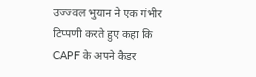उज्ज्वल भुयान ने एक गंभीर टिप्पणी करते हुए कहा कि CAPF के अपने कैडर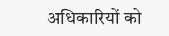अधिकारियों को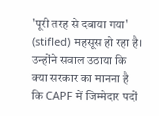'पूरी तरह से दबाया गया' (stifled) महसूस हो रहा है। उन्होंने सवाल उठाया कि क्या सरकार का मानना है कि CAPF में जिम्मेदार पदों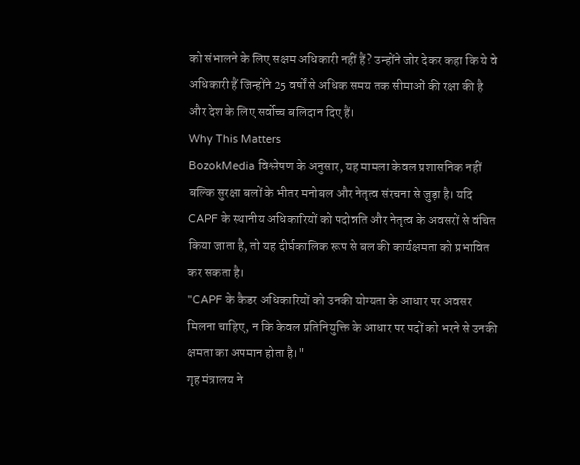को संभालने के लिए सक्षम अधिकारी नहीं हैं? उन्होंने जोर देकर कहा कि ये वे अधिकारी हैं जिन्होंने 25 वर्षों से अधिक समय तक सीमाओं की रक्षा की है और देश के लिए सर्वोच्च बलिदान दिए हैं।
Why This Matters
BozokMedia विश्लेषण के अनुसार, यह मामला केवल प्रशासनिक नहीं बल्कि सुरक्षा बलों के भीतर मनोबल और नेतृत्व संरचना से जुड़ा है। यदि CAPF के स्थानीय अधिकारियों को पदोन्नति और नेतृत्व के अवसरों से वंचित किया जाता है, तो यह दीर्घकालिक रूप से बल की कार्यक्षमता को प्रभावित कर सकता है।
"CAPF के कैडर अधिकारियों को उनकी योग्यता के आधार पर अवसर मिलना चाहिए, न कि केवल प्रतिनियुक्ति के आधार पर पदों को भरने से उनकी क्षमता का अपमान होता है।"
गृह मंत्रालय ने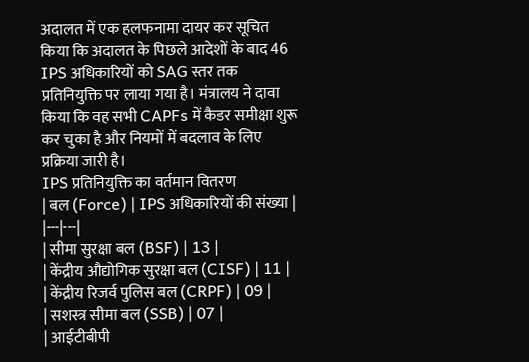अदालत में एक हलफनामा दायर कर सूचित किया कि अदालत के पिछले आदेशों के बाद 46 IPS अधिकारियों को SAG स्तर तक प्रतिनियुक्ति पर लाया गया है। मंत्रालय ने दावा किया कि वह सभी CAPFs में कैडर समीक्षा शुरू कर चुका है और नियमों में बदलाव के लिए प्रक्रिया जारी है।
IPS प्रतिनियुक्ति का वर्तमान वितरण
| बल (Force) | IPS अधिकारियों की संख्या |
|---|---|
| सीमा सुरक्षा बल (BSF) | 13 |
| केंद्रीय औद्योगिक सुरक्षा बल (CISF) | 11 |
| केंद्रीय रिजर्व पुलिस बल (CRPF) | 09 |
| सशस्त्र सीमा बल (SSB) | 07 |
| आईटीबीपी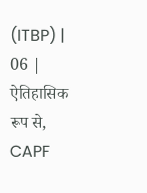(ITBP) | 06 |
ऐतिहासिक रूप से, CAPF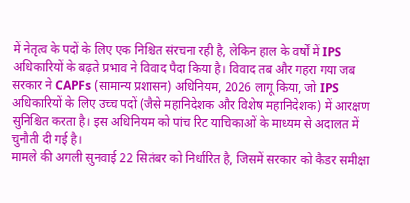में नेतृत्व के पदों के लिए एक निश्चित संरचना रही है, लेकिन हाल के वर्षों में IPS अधिकारियों के बढ़ते प्रभाव ने विवाद पैदा किया है। विवाद तब और गहरा गया जब सरकार ने CAPFs (सामान्य प्रशासन) अधिनियम, 2026 लागू किया, जो IPS अधिकारियों के लिए उच्च पदों (जैसे महानिदेशक और विशेष महानिदेशक) में आरक्षण सुनिश्चित करता है। इस अधिनियम को पांच रिट याचिकाओं के माध्यम से अदालत में चुनौती दी गई है।
मामले की अगली सुनवाई 22 सितंबर को निर्धारित है, जिसमें सरकार को कैडर समीक्षा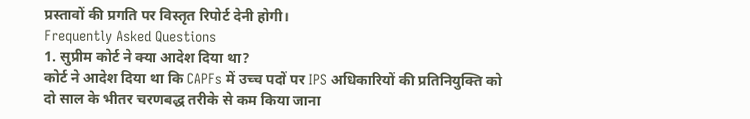प्रस्तावों की प्रगति पर विस्तृत रिपोर्ट देनी होगी।
Frequently Asked Questions
1. सुप्रीम कोर्ट ने क्या आदेश दिया था?
कोर्ट ने आदेश दिया था कि CAPFs में उच्च पदों पर IPS अधिकारियों की प्रतिनियुक्ति को दो साल के भीतर चरणबद्ध तरीके से कम किया जाना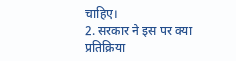चाहिए।
2. सरकार ने इस पर क्या प्रतिक्रिया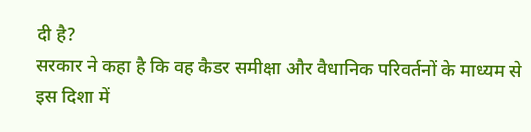दी है?
सरकार ने कहा है कि वह कैडर समीक्षा और वैधानिक परिवर्तनों के माध्यम से इस दिशा में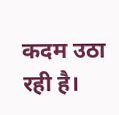कदम उठा रही है।